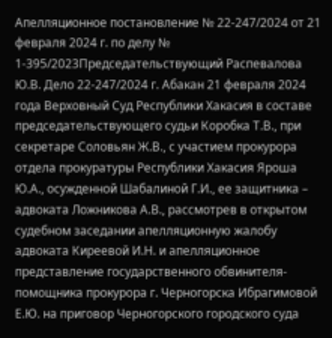Апелляционное постановление № 22-247/2024 от 21 февраля 2024 г. по делу № 1-395/2023Председательствующий Распевалова Ю.В. Дело 22-247/2024 г. Абакан 21 февраля 2024 года Верховный Суд Республики Хакасия в составе председательствующего судьи Коробка Т.В., при секретаре Соловьян Ж.В., с участием прокурора отдела прокуратуры Республики Хакасия Яроша Ю.А., осужденной Шабалиной Г.И., ее защитника – адвоката Ложникова А.В., рассмотрев в открытом судебном заседании апелляционную жалобу адвоката Киреевой И.Н. и апелляционное представление государственного обвинителя-помощника прокурора г. Черногорска Ибрагимовой Е.Ю. на приговор Черногорского городского суда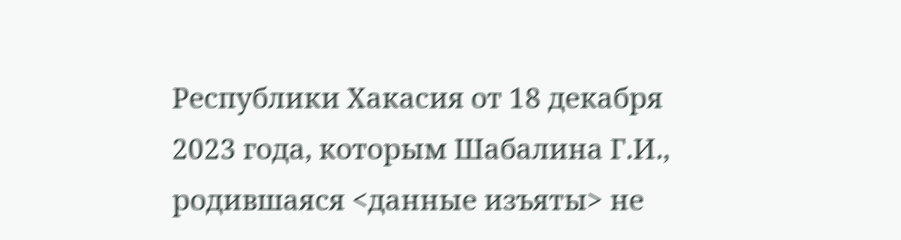Республики Хакасия от 18 декабря 2023 года, которым Шабалина Г.И., родившаяся <данные изъяты> не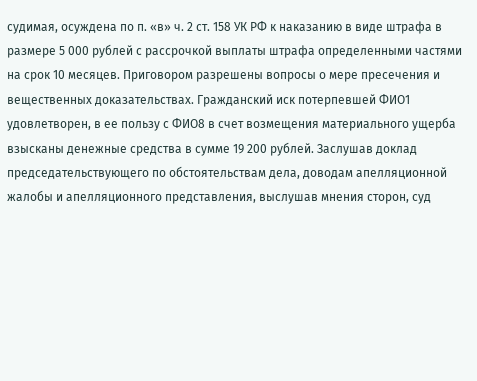судимая, осуждена по п. «в» ч. 2 ст. 158 УК РФ к наказанию в виде штрафа в размере 5 000 рублей с рассрочкой выплаты штрафа определенными частями на срок 10 месяцев. Приговором разрешены вопросы о мере пресечения и вещественных доказательствах. Гражданский иск потерпевшей ФИО1 удовлетворен, в ее пользу с ФИО8 в счет возмещения материального ущерба взысканы денежные средства в сумме 19 200 рублей. Заслушав доклад председательствующего по обстоятельствам дела, доводам апелляционной жалобы и апелляционного представления, выслушав мнения сторон, суд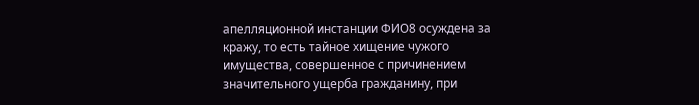апелляционной инстанции ФИО8 осуждена за кражу, то есть тайное хищение чужого имущества, совершенное с причинением значительного ущерба гражданину, при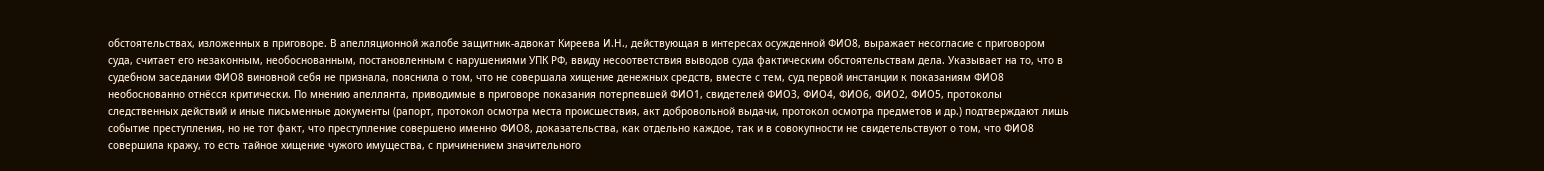обстоятельствах, изложенных в приговоре. В апелляционной жалобе защитник-адвокат Киреева И.Н., действующая в интересах осужденной ФИО8, выражает несогласие с приговором суда, считает его незаконным, необоснованным, постановленным с нарушениями УПК РФ, ввиду несоответствия выводов суда фактическим обстоятельствам дела. Указывает на то, что в судебном заседании ФИО8 виновной себя не признала, пояснила о том, что не совершала хищение денежных средств, вместе с тем, суд первой инстанции к показаниям ФИО8 необоснованно отнёсся критически. По мнению апеллянта, приводимые в приговоре показания потерпевшей ФИО1, свидетелей ФИО3, ФИО4, ФИО6, ФИО2, ФИО5, протоколы следственных действий и иные письменные документы (рапорт, протокол осмотра места происшествия, акт добровольной выдачи, протокол осмотра предметов и др.) подтверждают лишь событие преступления, но не тот факт, что преступление совершено именно ФИО8, доказательства, как отдельно каждое, так и в совокупности не свидетельствуют о том, что ФИО8 совершила кражу, то есть тайное хищение чужого имущества, с причинением значительного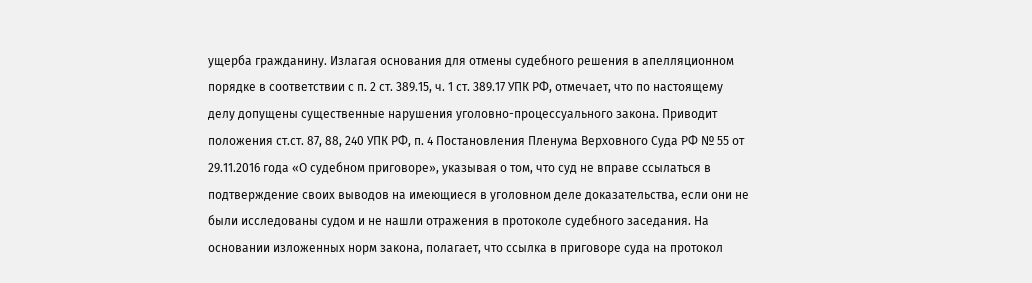ущерба гражданину. Излагая основания для отмены судебного решения в апелляционном порядке в соответствии с п. 2 ст. 389.15, ч. 1 ст. 389.17 УПК РФ, отмечает, что по настоящему делу допущены существенные нарушения уголовно-процессуального закона. Приводит положения ст.ст. 87, 88, 240 УПК РФ, п. 4 Постановления Пленума Верховного Суда РФ № 55 от 29.11.2016 года «О судебном приговоре», указывая о том, что суд не вправе ссылаться в подтверждение своих выводов на имеющиеся в уголовном деле доказательства, если они не были исследованы судом и не нашли отражения в протоколе судебного заседания. На основании изложенных норм закона, полагает, что ссылка в приговоре суда на протокол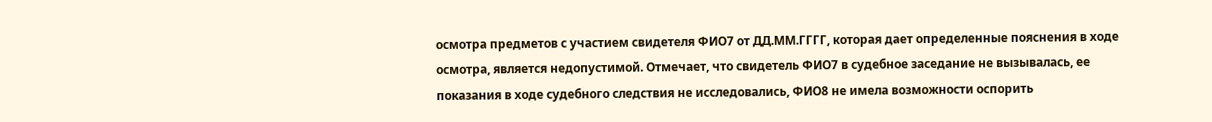осмотра предметов с участием свидетеля ФИО7 от ДД.ММ.ГГГГ, которая дает определенные пояснения в ходе осмотра, является недопустимой. Отмечает, что свидетель ФИО7 в судебное заседание не вызывалась, ее показания в ходе судебного следствия не исследовались, ФИО8 не имела возможности оспорить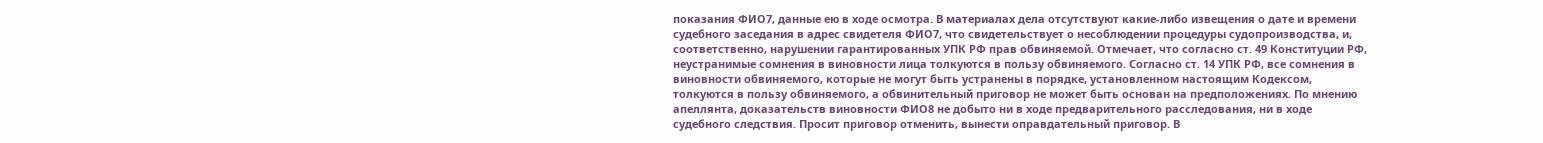показания ФИО7, данные ею в ходе осмотра. В материалах дела отсутствуют какие-либо извещения о дате и времени судебного заседания в адрес свидетеля ФИО7, что свидетельствует о несоблюдении процедуры судопроизводства, и, соответственно, нарушении гарантированных УПК РФ прав обвиняемой. Отмечает, что согласно ст. 49 Конституции РФ, неустранимые сомнения в виновности лица толкуются в пользу обвиняемого. Согласно ст. 14 УПК РФ, все сомнения в виновности обвиняемого, которые не могут быть устранены в порядке, установленном настоящим Кодексом, толкуются в пользу обвиняемого, а обвинительный приговор не может быть основан на предположениях. По мнению апеллянта, доказательств виновности ФИО8 не добыто ни в ходе предварительного расследования, ни в ходе судебного следствия. Просит приговор отменить, вынести оправдательный приговор. В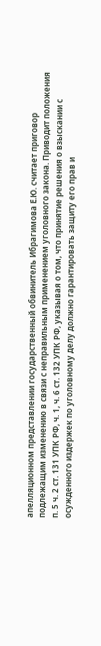апелляционном представлении государственный обвинитель Ибрагимова Е.Ю. считает приговор подлежащим изменению в связи с неправильным применением уголовного закона. Приводит положения п. 5 ч. 2 ст. 131 УПК РФ, ч. 1, ч. 6 ст. 132 УПК РФ, указывая о том, что принятие решения о взыскании с осужденного издержек по уголовному делу должно гарантировать защиту его прав и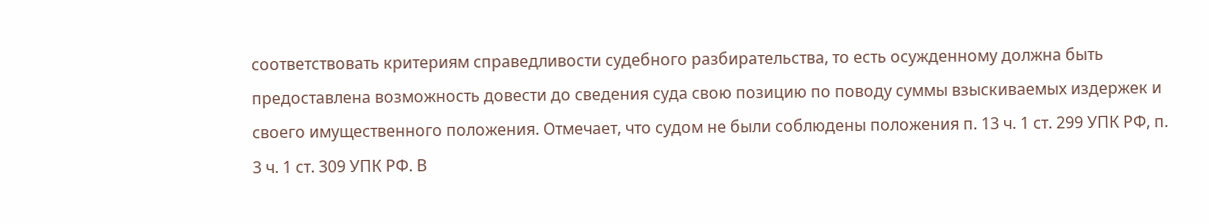соответствовать критериям справедливости судебного разбирательства, то есть осужденному должна быть предоставлена возможность довести до сведения суда свою позицию по поводу суммы взыскиваемых издержек и своего имущественного положения. Отмечает, что судом не были соблюдены положения п. 13 ч. 1 ст. 299 УПК РФ, п. 3 ч. 1 ст. 309 УПК РФ. В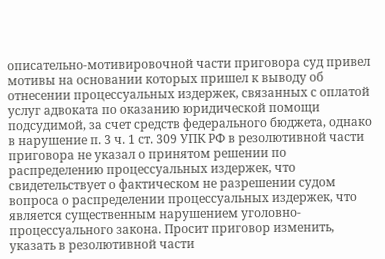описательно-мотивировочной части приговора суд привел мотивы на основании которых пришел к выводу об отнесении процессуальных издержек, связанных с оплатой услуг адвоката по оказанию юридической помощи подсудимой, за счет средств федерального бюджета, однако в нарушение п. 3 ч. 1 ст. 309 УПК РФ в резолютивной части приговора не указал о принятом решении по распределению процессуальных издержек, что свидетельствует о фактическом не разрешении судом вопроса о распределении процессуальных издержек, что является существенным нарушением уголовно-процессуального закона. Просит приговор изменить, указать в резолютивной части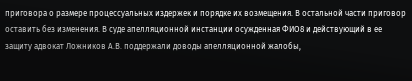приговора о размере процессуальных издержек и порядке их возмещения. В остальной части приговор оставить без изменения. В суде апелляционной инстанции осужденная ФИО8 и действующий в ее защиту адвокат Ложников А.В. поддержали доводы апелляционной жалобы,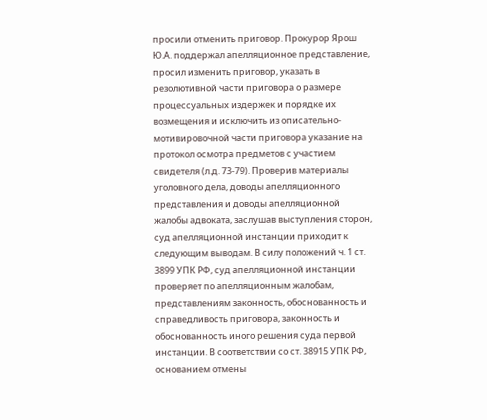просили отменить приговор. Прокурор Ярош Ю.А. поддержал апелляционное представление, просил изменить приговор, указать в резолютивной части приговора о размере процессуальных издержек и порядке их возмещения и исключить из описательно-мотивировочной части приговора указание на протокол осмотра предметов с участием свидетеля (л.д. 73-79). Проверив материалы уголовного дела, доводы апелляционного представления и доводы апелляционной жалобы адвоката, заслушав выступления сторон, суд апелляционной инстанции приходит к следующим выводам. В силу положений ч. 1 ст. 3899 УПК РФ, суд апелляционной инстанции проверяет по апелляционным жалобам, представлениям законность, обоснованность и справедливость приговора, законность и обоснованность иного решения суда первой инстанции. В соответствии со ст. 38915 УПК РФ, основанием отмены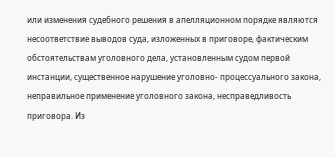или изменения судебного решения в апелляционном порядке являются несоответствие выводов суда, изложенных в приговоре, фактическим обстоятельствам уголовного дела, установленным судом первой инстанции, существенное нарушение уголовно- процессуального закона, неправильное применение уголовного закона, несправедливость приговора. Из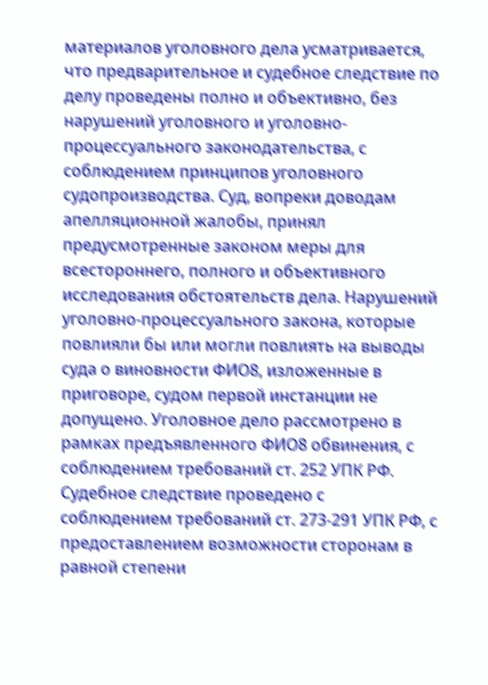материалов уголовного дела усматривается, что предварительное и судебное следствие по делу проведены полно и объективно, без нарушений уголовного и уголовно-процессуального законодательства, с соблюдением принципов уголовного судопроизводства. Суд, вопреки доводам апелляционной жалобы, принял предусмотренные законом меры для всестороннего, полного и объективного исследования обстоятельств дела. Нарушений уголовно-процессуального закона, которые повлияли бы или могли повлиять на выводы суда о виновности ФИО8, изложенные в приговоре, судом первой инстанции не допущено. Уголовное дело рассмотрено в рамках предъявленного ФИО8 обвинения, с соблюдением требований ст. 252 УПК РФ. Судебное следствие проведено с соблюдением требований ст. 273-291 УПК РФ, с предоставлением возможности сторонам в равной степени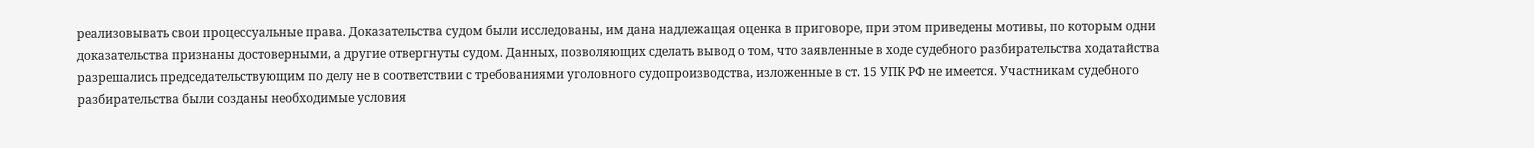реализовывать свои процессуальные права. Доказательства судом были исследованы, им дана надлежащая оценка в приговоре, при этом приведены мотивы, по которым одни доказательства признаны достоверными, а другие отвергнуты судом. Данных, позволяющих сделать вывод о том, что заявленные в ходе судебного разбирательства ходатайства разрешались председательствующим по делу не в соответствии с требованиями уголовного судопроизводства, изложенные в ст. 15 УПК РФ не имеется. Участникам судебного разбирательства были созданы необходимые условия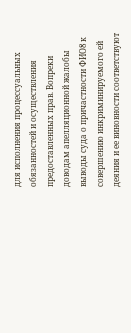для исполнения процессуальных обязанностей и осуществления предоставленных прав. Вопреки доводам апелляционной жалобы выводы суда о причастности ФИО8 к совершению инкриминируемого ей деяния и ее виновности соответствуют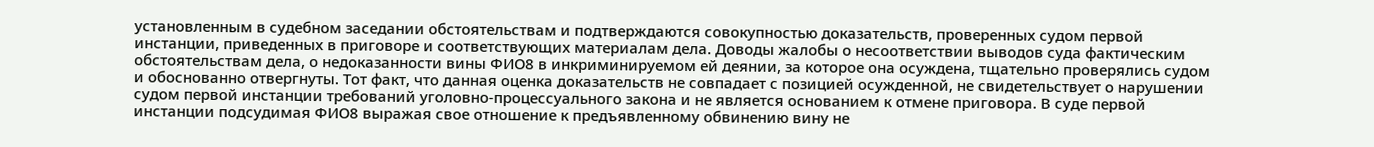установленным в судебном заседании обстоятельствам и подтверждаются совокупностью доказательств, проверенных судом первой инстанции, приведенных в приговоре и соответствующих материалам дела. Доводы жалобы о несоответствии выводов суда фактическим обстоятельствам дела, о недоказанности вины ФИО8 в инкриминируемом ей деянии, за которое она осуждена, тщательно проверялись судом и обоснованно отвергнуты. Тот факт, что данная оценка доказательств не совпадает с позицией осужденной, не свидетельствует о нарушении судом первой инстанции требований уголовно-процессуального закона и не является основанием к отмене приговора. В суде первой инстанции подсудимая ФИО8 выражая свое отношение к предъявленному обвинению вину не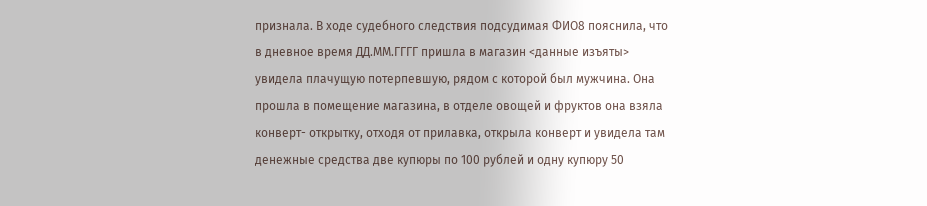признала. В ходе судебного следствия подсудимая ФИО8 пояснила, что в дневное время ДД.ММ.ГГГГ пришла в магазин <данные изъяты> увидела плачущую потерпевшую, рядом с которой был мужчина. Она прошла в помещение магазина, в отделе овощей и фруктов она взяла конверт- открытку, отходя от прилавка, открыла конверт и увидела там денежные средства две купюры по 100 рублей и одну купюру 50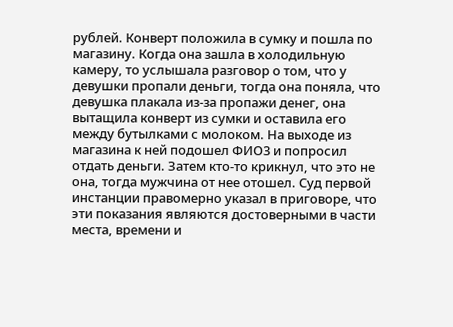рублей. Конверт положила в сумку и пошла по магазину. Когда она зашла в холодильную камеру, то услышала разговор о том, что у девушки пропали деньги, тогда она поняла, что девушка плакала из-за пропажи денег, она вытащила конверт из сумки и оставила его между бутылками с молоком. На выходе из магазина к ней подошел ФИО3 и попросил отдать деньги. Затем кто-то крикнул, что это не она, тогда мужчина от нее отошел. Суд первой инстанции правомерно указал в приговоре, что эти показания являются достоверными в части места, времени и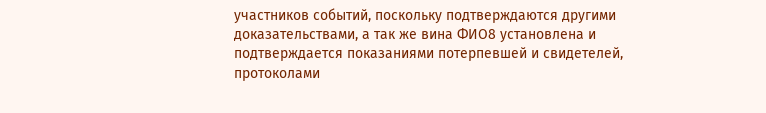участников событий, поскольку подтверждаются другими доказательствами, а так же вина ФИО8 установлена и подтверждается показаниями потерпевшей и свидетелей, протоколами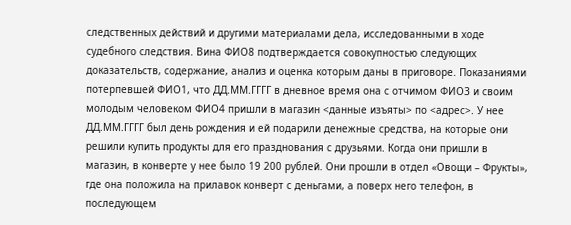следственных действий и другими материалами дела, исследованными в ходе судебного следствия. Вина ФИО8 подтверждается совокупностью следующих доказательств, содержание, анализ и оценка которым даны в приговоре. Показаниями потерпевшей ФИО1, что ДД.ММ.ГГГГ в дневное время она с отчимом ФИО3 и своим молодым человеком ФИО4 пришли в магазин <данные изъяты> по <адрес>. У нее ДД.ММ.ГГГГ был день рождения и ей подарили денежные средства, на которые они решили купить продукты для его празднования с друзьями. Когда они пришли в магазин, в конверте у нее было 19 200 рублей. Они прошли в отдел «Овощи – Фрукты», где она положила на прилавок конверт с деньгами, а поверх него телефон, в последующем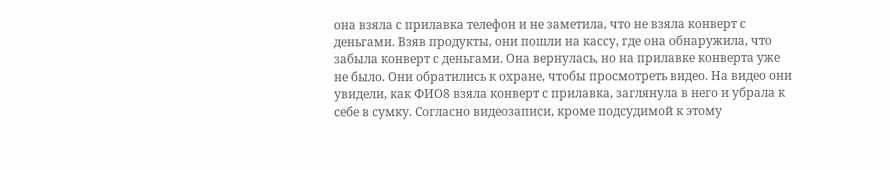она взяла с прилавка телефон и не заметила, что не взяла конверт с деньгами. Взяв продукты, они пошли на кассу, где она обнаружила, что забыла конверт с деньгами. Она вернулась, но на прилавке конверта уже не было. Они обратились к охране, чтобы просмотреть видео. На видео они увидели, как ФИО8 взяла конверт с прилавка, заглянула в него и убрала к себе в сумку. Согласно видеозаписи, кроме подсудимой к этому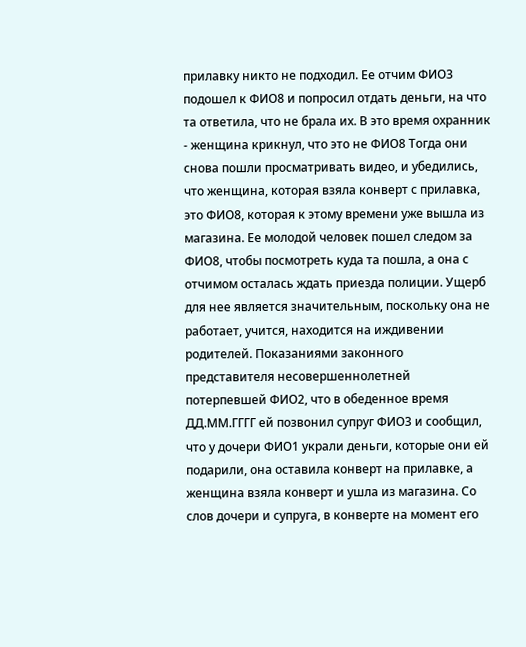прилавку никто не подходил. Ее отчим ФИО3 подошел к ФИО8 и попросил отдать деньги, на что та ответила, что не брала их. В это время охранник - женщина крикнул, что это не ФИО8 Тогда они снова пошли просматривать видео, и убедились, что женщина, которая взяла конверт с прилавка, это ФИО8, которая к этому времени уже вышла из магазина. Ее молодой человек пошел следом за ФИО8, чтобы посмотреть куда та пошла, а она с отчимом осталась ждать приезда полиции. Ущерб для нее является значительным, поскольку она не работает, учится, находится на иждивении родителей. Показаниями законного представителя несовершеннолетней потерпевшей ФИО2, что в обеденное время ДД.ММ.ГГГГ ей позвонил супруг ФИО3 и сообщил, что у дочери ФИО1 украли деньги, которые они ей подарили, она оставила конверт на прилавке, а женщина взяла конверт и ушла из магазина. Со слов дочери и супруга, в конверте на момент его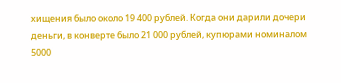хищения было около 19 400 рублей. Когда они дарили дочери деньги, в конверте было 21 000 рублей, купюрами номиналом 5000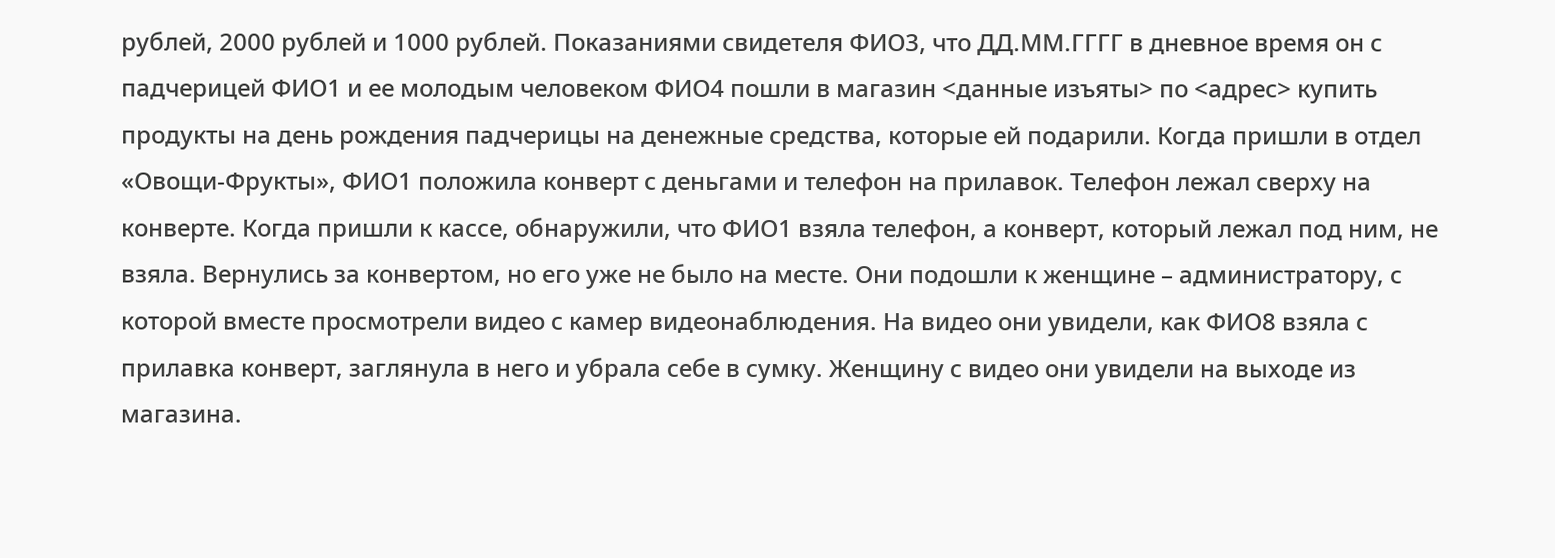рублей, 2000 рублей и 1000 рублей. Показаниями свидетеля ФИО3, что ДД.ММ.ГГГГ в дневное время он с падчерицей ФИО1 и ее молодым человеком ФИО4 пошли в магазин <данные изъяты> по <адрес> купить продукты на день рождения падчерицы на денежные средства, которые ей подарили. Когда пришли в отдел «Овощи-Фрукты», ФИО1 положила конверт с деньгами и телефон на прилавок. Телефон лежал сверху на конверте. Когда пришли к кассе, обнаружили, что ФИО1 взяла телефон, а конверт, который лежал под ним, не взяла. Вернулись за конвертом, но его уже не было на месте. Они подошли к женщине – администратору, с которой вместе просмотрели видео с камер видеонаблюдения. На видео они увидели, как ФИО8 взяла с прилавка конверт, заглянула в него и убрала себе в сумку. Женщину с видео они увидели на выходе из магазина.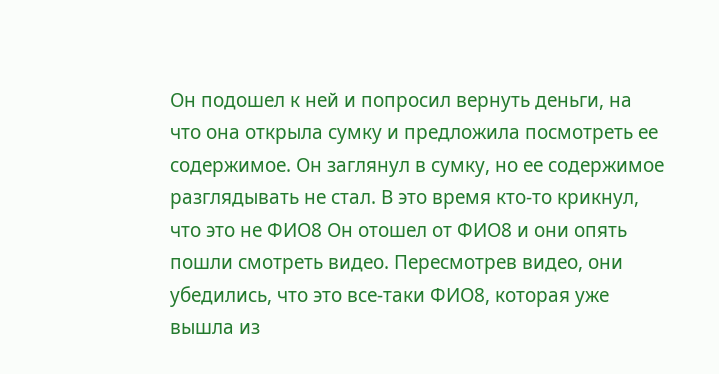Он подошел к ней и попросил вернуть деньги, на что она открыла сумку и предложила посмотреть ее содержимое. Он заглянул в сумку, но ее содержимое разглядывать не стал. В это время кто-то крикнул, что это не ФИО8 Он отошел от ФИО8 и они опять пошли смотреть видео. Пересмотрев видео, они убедились, что это все-таки ФИО8, которая уже вышла из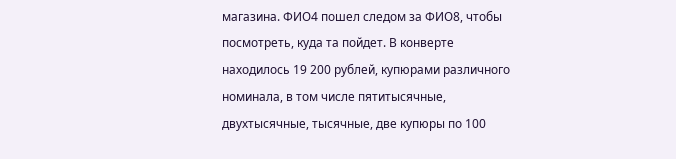магазина. ФИО4 пошел следом за ФИО8, чтобы посмотреть, куда та пойдет. В конверте находилось 19 200 рублей, купюрами различного номинала, в том числе пятитысячные, двухтысячные, тысячные, две купюры по 100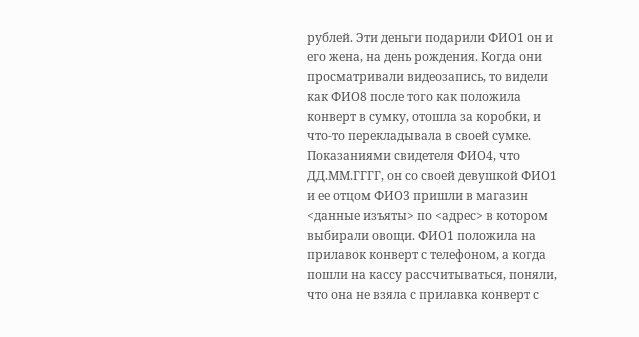рублей. Эти деньги подарили ФИО1 он и его жена, на день рождения. Когда они просматривали видеозапись, то видели как ФИО8 после того как положила конверт в сумку, отошла за коробки, и что-то перекладывала в своей сумке. Показаниями свидетеля ФИО4, что ДД.ММ.ГГГГ, он со своей девушкой ФИО1 и ее отцом ФИО3 пришли в магазин <данные изъяты> по <адрес> в котором выбирали овощи. ФИО1 положила на прилавок конверт с телефоном, а когда пошли на кассу рассчитываться, поняли, что она не взяла с прилавка конверт с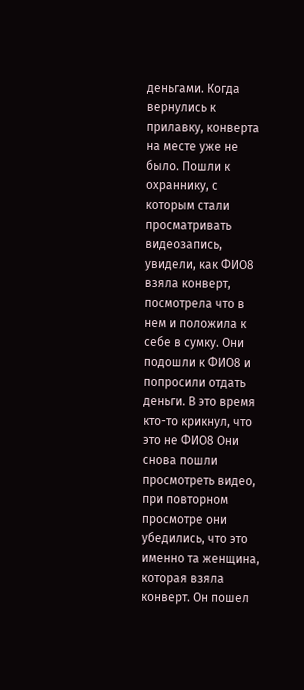деньгами. Когда вернулись к прилавку, конверта на месте уже не было. Пошли к охраннику, с которым стали просматривать видеозапись, увидели, как ФИО8 взяла конверт, посмотрела что в нем и положила к себе в сумку. Они подошли к ФИО8 и попросили отдать деньги. В это время кто-то крикнул, что это не ФИО8 Они снова пошли просмотреть видео, при повторном просмотре они убедились, что это именно та женщина, которая взяла конверт. Он пошел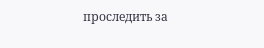проследить за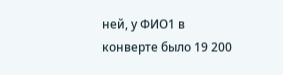ней, у ФИО1 в конверте было 19 200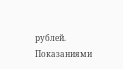рублей. Показаниями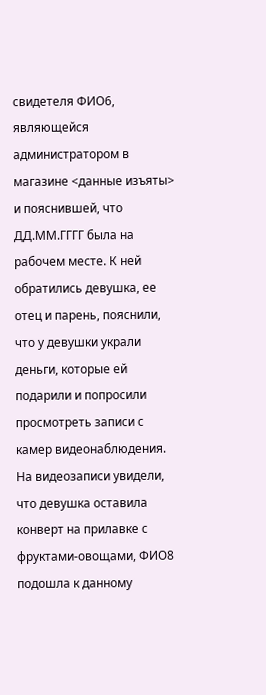свидетеля ФИО6, являющейся администратором в магазине <данные изъяты> и пояснившей, что ДД.ММ.ГГГГ была на рабочем месте. К ней обратились девушка, ее отец и парень, пояснили, что у девушки украли деньги, которые ей подарили и попросили просмотреть записи с камер видеонаблюдения. На видеозаписи увидели, что девушка оставила конверт на прилавке с фруктами-овощами, ФИО8 подошла к данному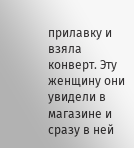прилавку и взяла конверт. Эту женщину они увидели в магазине и сразу в ней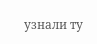узнали ту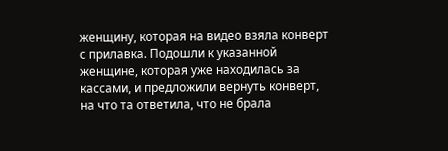женщину, которая на видео взяла конверт с прилавка. Подошли к указанной женщине, которая уже находилась за кассами, и предложили вернуть конверт, на что та ответила, что не брала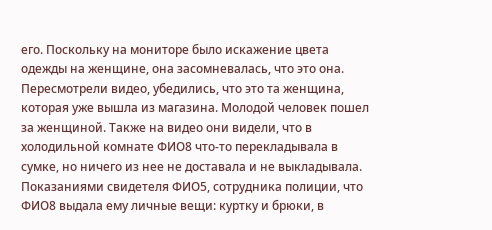его. Поскольку на мониторе было искажение цвета одежды на женщине, она засомневалась, что это она. Пересмотрели видео, убедились, что это та женщина, которая уже вышла из магазина. Молодой человек пошел за женщиной. Также на видео они видели, что в холодильной комнате ФИО8 что-то перекладывала в сумке, но ничего из нее не доставала и не выкладывала. Показаниями свидетеля ФИО5, сотрудника полиции, что ФИО8 выдала ему личные вещи: куртку и брюки, в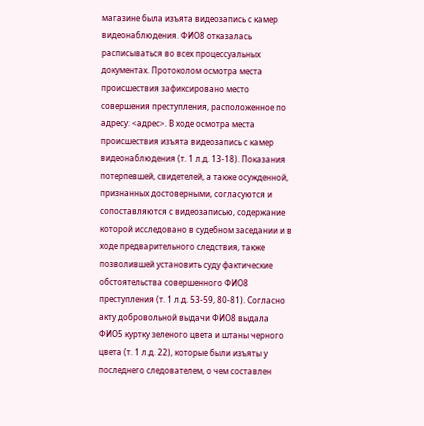магазине была изъята видеозапись с камер видеонаблюдения. ФИО8 отказалась расписываться во всех процессуальных документах. Протоколом осмотра места происшествия зафиксировано место совершения преступления, расположенное по адресу: <адрес>. В ходе осмотра места происшествия изъята видеозапись с камер видеонаблюдения (т. 1 л.д. 13-18). Показания потерпевшей, свидетелей, а также осужденной, признанных достоверными, согласуются и сопоставляются с видеозаписью, содержание которой исследовано в судебном заседании и в ходе предварительного следствия, также позволившей установить суду фактические обстоятельства совершенного ФИО8 преступления (т. 1 л.д. 53-59, 80-81). Согласно акту добровольной выдачи ФИО8 выдала ФИО5 куртку зеленого цвета и штаны черного цвета (т. 1 л.д. 22), которые были изъяты у последнего следователем, о чем составлен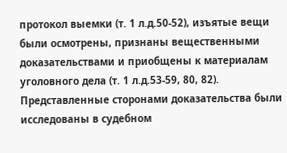протокол выемки (т. 1 л.д.50-52), изъятые вещи были осмотрены, признаны вещественными доказательствами и приобщены к материалам уголовного дела (т. 1 л.д.53-59, 80, 82). Представленные сторонами доказательства были исследованы в судебном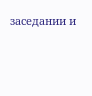заседании и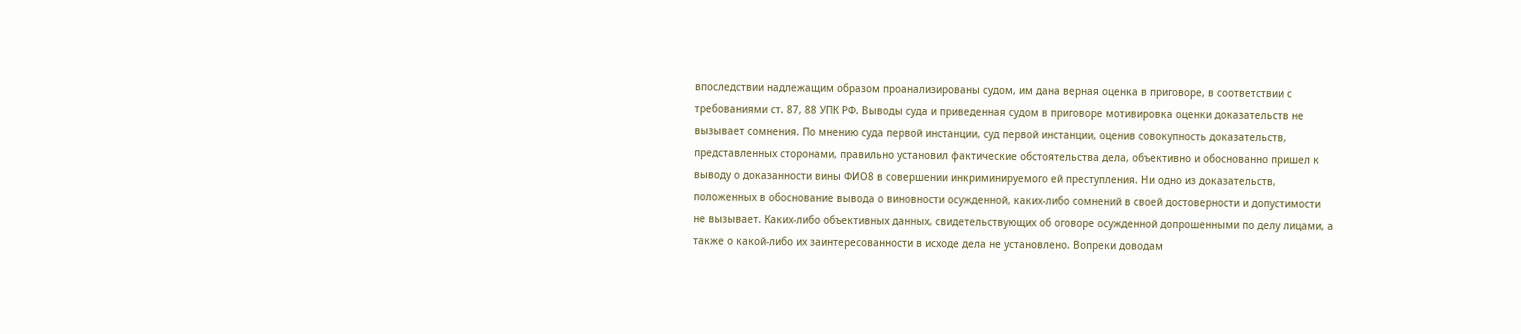впоследствии надлежащим образом проанализированы судом, им дана верная оценка в приговоре, в соответствии с требованиями ст. 87, 88 УПК РФ. Выводы суда и приведенная судом в приговоре мотивировка оценки доказательств не вызывает сомнения. По мнению суда первой инстанции, суд первой инстанции, оценив совокупность доказательств, представленных сторонами, правильно установил фактические обстоятельства дела, объективно и обоснованно пришел к выводу о доказанности вины ФИО8 в совершении инкриминируемого ей преступления. Ни одно из доказательств, положенных в обоснование вывода о виновности осужденной, каких-либо сомнений в своей достоверности и допустимости не вызывает. Каких-либо объективных данных, свидетельствующих об оговоре осужденной допрошенными по делу лицами, а также о какой-либо их заинтересованности в исходе дела не установлено. Вопреки доводам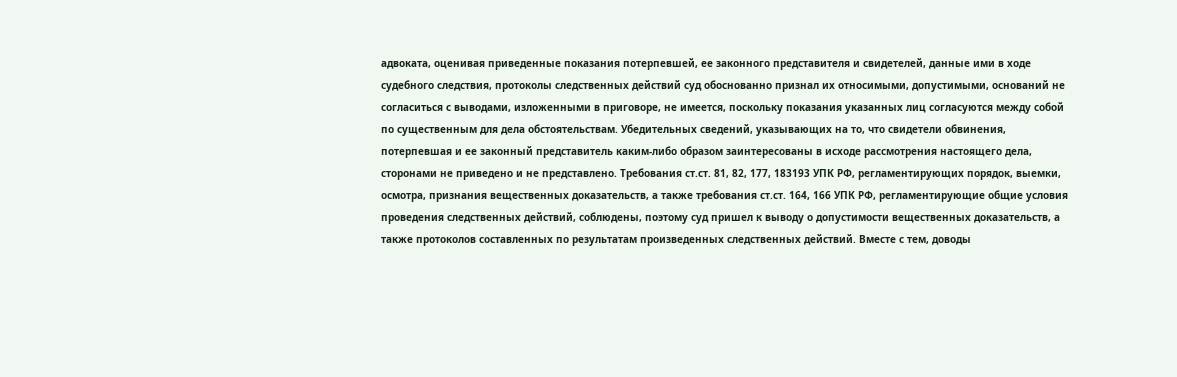адвоката, оценивая приведенные показания потерпевшей, ее законного представителя и свидетелей, данные ими в ходе судебного следствия, протоколы следственных действий суд обоснованно признал их относимыми, допустимыми, оснований не согласиться с выводами, изложенными в приговоре, не имеется, поскольку показания указанных лиц согласуются между собой по существенным для дела обстоятельствам. Убедительных сведений, указывающих на то, что свидетели обвинения, потерпевшая и ее законный представитель каким-либо образом заинтересованы в исходе рассмотрения настоящего дела, сторонами не приведено и не представлено. Требования ст.ст. 81, 82, 177, 183193 УПК РФ, регламентирующих порядок, выемки, осмотра, признания вещественных доказательств, а также требования ст.ст. 164, 166 УПК РФ, регламентирующие общие условия проведения следственных действий, соблюдены, поэтому суд пришел к выводу о допустимости вещественных доказательств, а также протоколов составленных по результатам произведенных следственных действий. Вместе с тем, доводы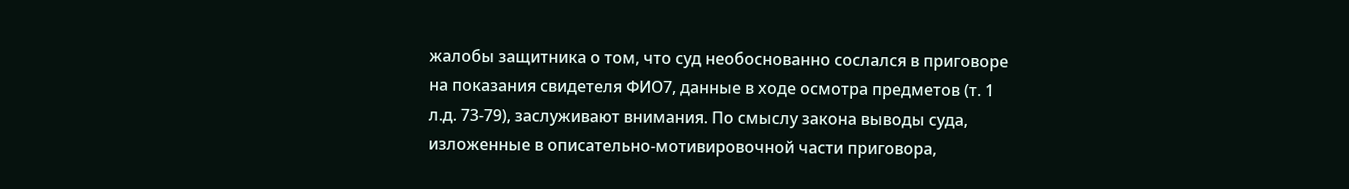жалобы защитника о том, что суд необоснованно сослался в приговоре на показания свидетеля ФИО7, данные в ходе осмотра предметов (т. 1 л.д. 73-79), заслуживают внимания. По смыслу закона выводы суда, изложенные в описательно-мотивировочной части приговора,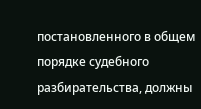постановленного в общем порядке судебного разбирательства, должны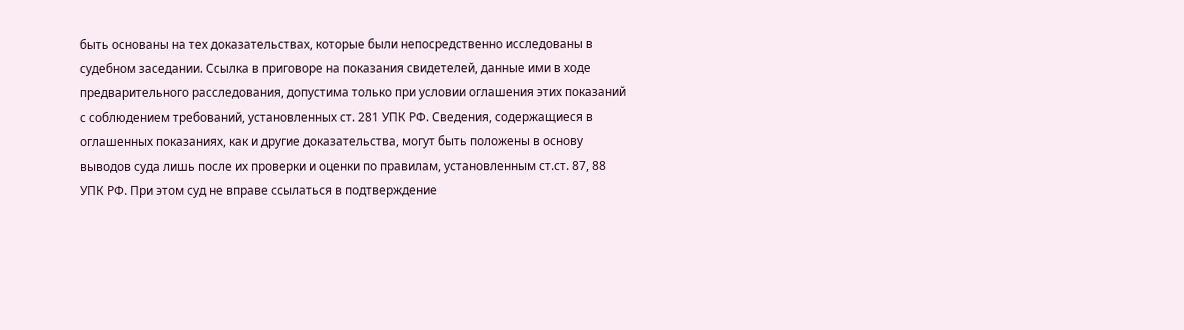быть основаны на тех доказательствах, которые были непосредственно исследованы в судебном заседании. Ссылка в приговоре на показания свидетелей, данные ими в ходе предварительного расследования, допустима только при условии оглашения этих показаний с соблюдением требований, установленных ст. 281 УПК РФ. Сведения, содержащиеся в оглашенных показаниях, как и другие доказательства, могут быть положены в основу выводов суда лишь после их проверки и оценки по правилам, установленным ст.ст. 87, 88 УПК РФ. При этом суд не вправе ссылаться в подтверждение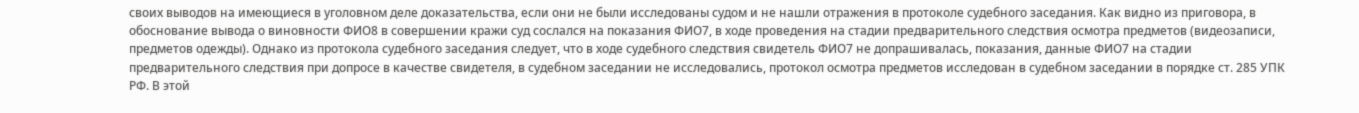своих выводов на имеющиеся в уголовном деле доказательства, если они не были исследованы судом и не нашли отражения в протоколе судебного заседания. Как видно из приговора, в обоснование вывода о виновности ФИО8 в совершении кражи суд сослался на показания ФИО7, в ходе проведения на стадии предварительного следствия осмотра предметов (видеозаписи, предметов одежды). Однако из протокола судебного заседания следует, что в ходе судебного следствия свидетель ФИО7 не допрашивалась, показания, данные ФИО7 на стадии предварительного следствия при допросе в качестве свидетеля, в судебном заседании не исследовались, протокол осмотра предметов исследован в судебном заседании в порядке ст. 285 УПК РФ. В этой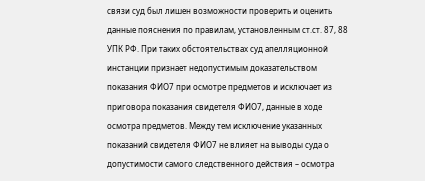связи суд был лишен возможности проверить и оценить данные пояснения по правилам, установленным ст.ст. 87, 88 УПК РФ. При таких обстоятельствах суд апелляционной инстанции признает недопустимым доказательством показания ФИО7 при осмотре предметов и исключает из приговора показания свидетеля ФИО7, данные в ходе осмотра предметов. Между тем исключение указанных показаний свидетеля ФИО7 не влияет на выводы суда о допустимости самого следственного действия – осмотра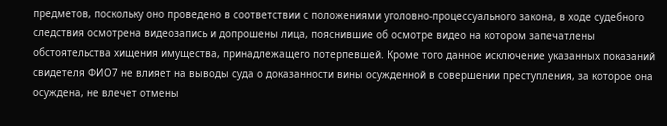предметов, поскольку оно проведено в соответствии с положениями уголовно-процессуального закона, в ходе судебного следствия осмотрена видеозапись и допрошены лица, пояснившие об осмотре видео на котором запечатлены обстоятельства хищения имущества, принадлежащего потерпевшей. Кроме того данное исключение указанных показаний свидетеля ФИО7 не влияет на выводы суда о доказанности вины осужденной в совершении преступления, за которое она осуждена, не влечет отмены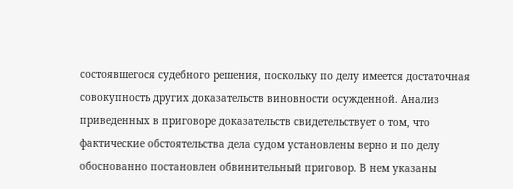состоявшегося судебного решения, поскольку по делу имеется достаточная совокупность других доказательств виновности осужденной. Анализ приведенных в приговоре доказательств свидетельствует о том, что фактические обстоятельства дела судом установлены верно и по делу обоснованно постановлен обвинительный приговор. В нем указаны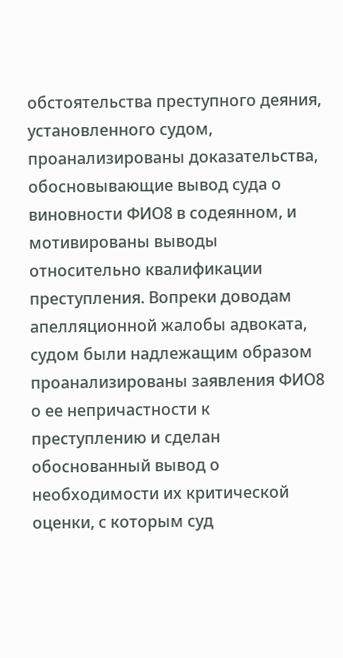обстоятельства преступного деяния, установленного судом, проанализированы доказательства, обосновывающие вывод суда о виновности ФИО8 в содеянном, и мотивированы выводы относительно квалификации преступления. Вопреки доводам апелляционной жалобы адвоката, судом были надлежащим образом проанализированы заявления ФИО8 о ее непричастности к преступлению и сделан обоснованный вывод о необходимости их критической оценки, с которым суд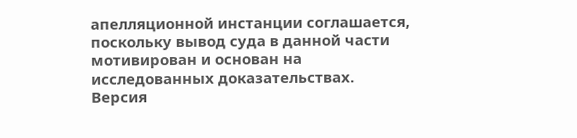апелляционной инстанции соглашается, поскольку вывод суда в данной части мотивирован и основан на исследованных доказательствах. Версия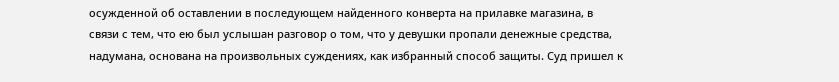осужденной об оставлении в последующем найденного конверта на прилавке магазина, в связи с тем, что ею был услышан разговор о том, что у девушки пропали денежные средства, надумана, основана на произвольных суждениях, как избранный способ защиты. Суд пришел к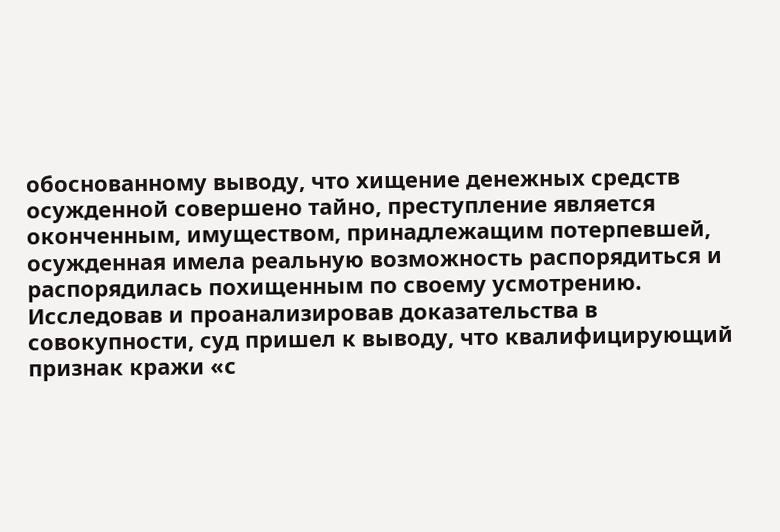обоснованному выводу, что хищение денежных средств осужденной совершено тайно, преступление является оконченным, имуществом, принадлежащим потерпевшей, осужденная имела реальную возможность распорядиться и распорядилась похищенным по своему усмотрению. Исследовав и проанализировав доказательства в совокупности, суд пришел к выводу, что квалифицирующий признак кражи «с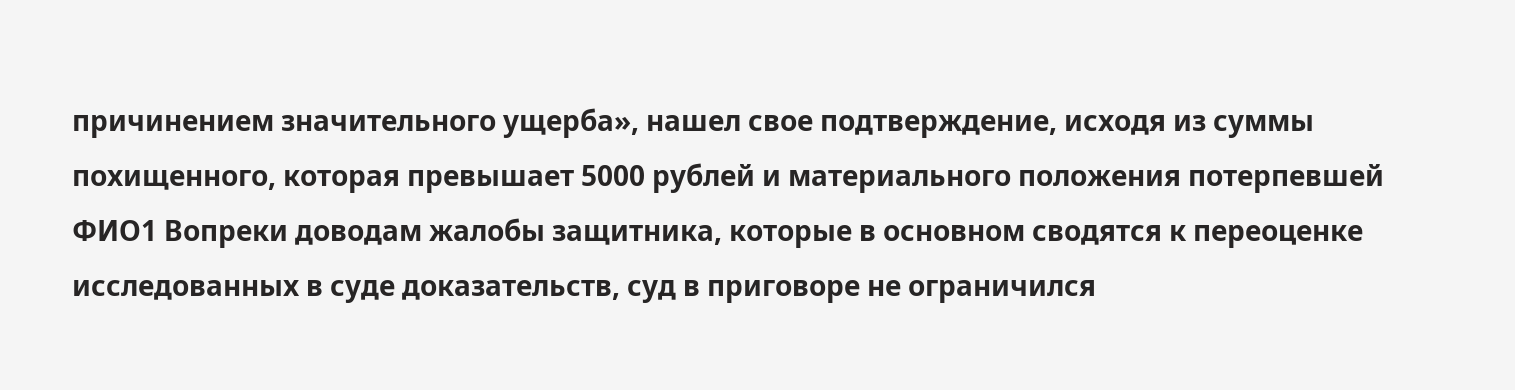причинением значительного ущерба», нашел свое подтверждение, исходя из суммы похищенного, которая превышает 5000 рублей и материального положения потерпевшей ФИО1 Вопреки доводам жалобы защитника, которые в основном сводятся к переоценке исследованных в суде доказательств, суд в приговоре не ограничился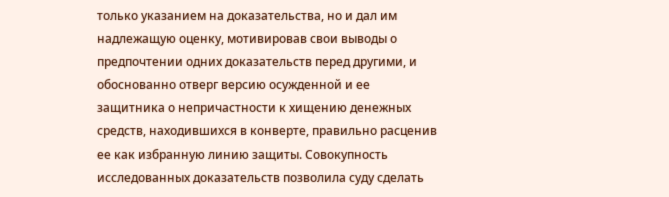только указанием на доказательства, но и дал им надлежащую оценку, мотивировав свои выводы о предпочтении одних доказательств перед другими, и обоснованно отверг версию осужденной и ее защитника о непричастности к хищению денежных средств, находившихся в конверте, правильно расценив ее как избранную линию защиты. Совокупность исследованных доказательств позволила суду сделать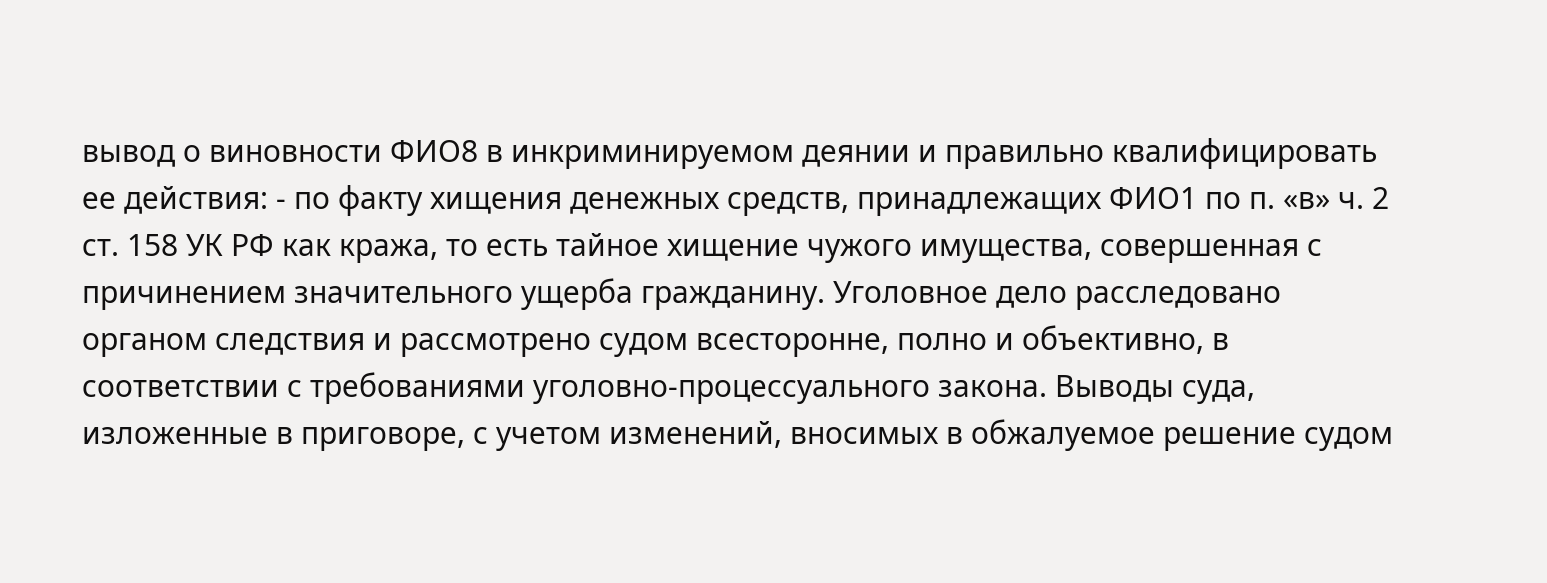вывод о виновности ФИО8 в инкриминируемом деянии и правильно квалифицировать ее действия: - по факту хищения денежных средств, принадлежащих ФИО1 по п. «в» ч. 2 ст. 158 УК РФ как кража, то есть тайное хищение чужого имущества, совершенная с причинением значительного ущерба гражданину. Уголовное дело расследовано органом следствия и рассмотрено судом всесторонне, полно и объективно, в соответствии с требованиями уголовно-процессуального закона. Выводы суда, изложенные в приговоре, с учетом изменений, вносимых в обжалуемое решение судом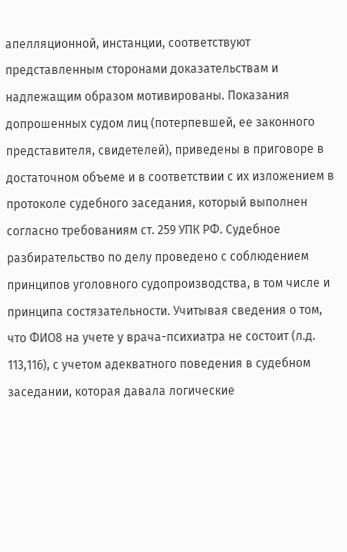апелляционной, инстанции, соответствуют представленным сторонами доказательствам и надлежащим образом мотивированы. Показания допрошенных судом лиц (потерпевшей, ее законного представителя, свидетелей), приведены в приговоре в достаточном объеме и в соответствии с их изложением в протоколе судебного заседания, который выполнен согласно требованиям ст. 259 УПК РФ. Судебное разбирательство по делу проведено с соблюдением принципов уголовного судопроизводства, в том числе и принципа состязательности. Учитывая сведения о том, что ФИО8 на учете у врача-психиатра не состоит (л.д. 113,116), с учетом адекватного поведения в судебном заседании, которая давала логические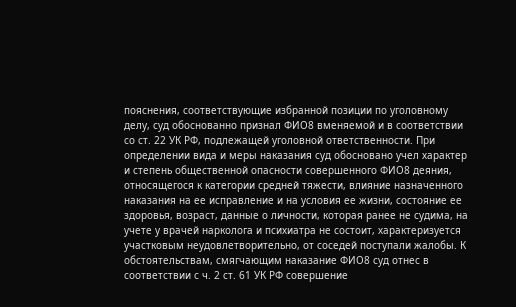пояснения, соответствующие избранной позиции по уголовному делу, суд обоснованно признал ФИО8 вменяемой и в соответствии со ст. 22 УК РФ, подлежащей уголовной ответственности. При определении вида и меры наказания суд обосновано учел характер и степень общественной опасности совершенного ФИО8 деяния, относящегося к категории средней тяжести, влияние назначенного наказания на ее исправление и на условия ее жизни, состояние ее здоровья, возраст, данные о личности, которая ранее не судима, на учете у врачей нарколога и психиатра не состоит, характеризуется участковым неудовлетворительно, от соседей поступали жалобы. К обстоятельствам, смягчающим наказание ФИО8 суд отнес в соответствии с ч. 2 ст. 61 УК РФ совершение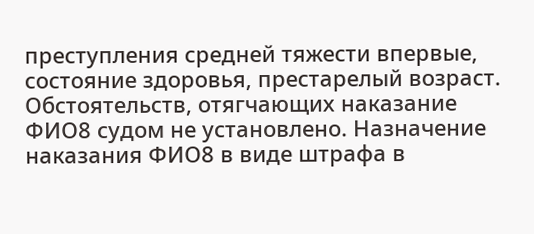преступления средней тяжести впервые, состояние здоровья, престарелый возраст. Обстоятельств, отягчающих наказание ФИО8 судом не установлено. Назначение наказания ФИО8 в виде штрафа в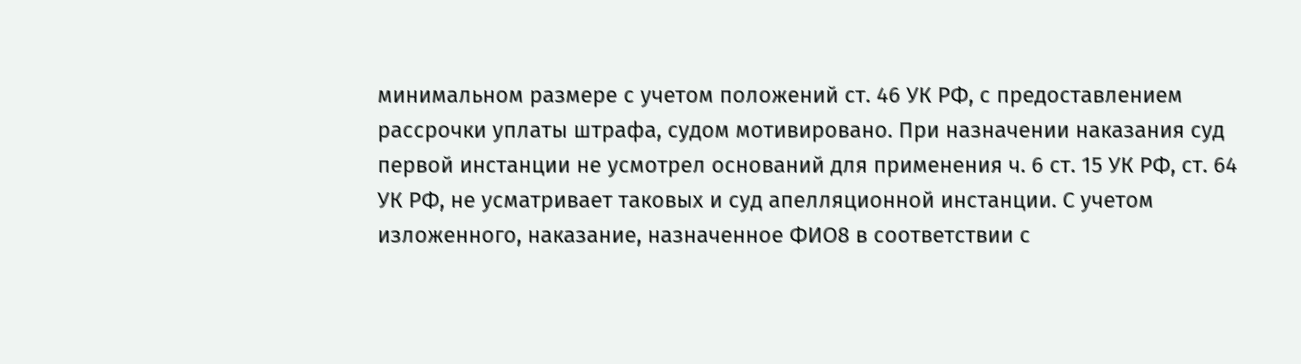минимальном размере с учетом положений ст. 46 УК РФ, с предоставлением рассрочки уплаты штрафа, судом мотивировано. При назначении наказания суд первой инстанции не усмотрел оснований для применения ч. 6 ст. 15 УК РФ, ст. 64 УК РФ, не усматривает таковых и суд апелляционной инстанции. С учетом изложенного, наказание, назначенное ФИО8 в соответствии с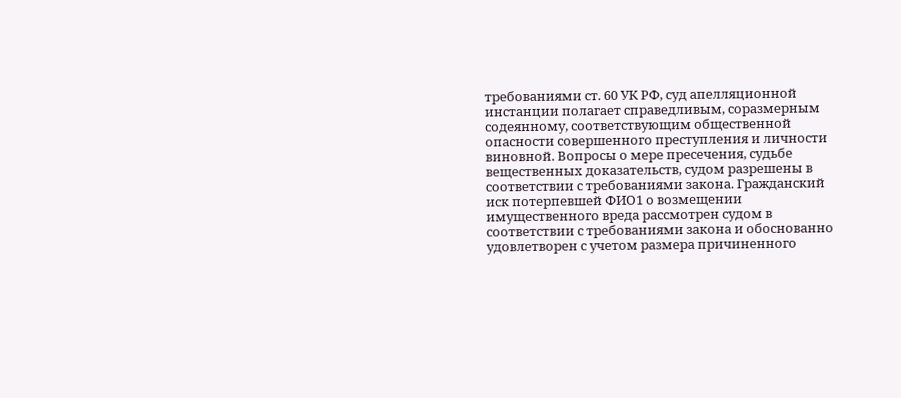требованиями ст. 60 УК РФ, суд апелляционной инстанции полагает справедливым, соразмерным содеянному, соответствующим общественной опасности совершенного преступления и личности виновной. Вопросы о мере пресечения, судьбе вещественных доказательств, судом разрешены в соответствии с требованиями закона. Гражданский иск потерпевшей ФИО1 о возмещении имущественного вреда рассмотрен судом в соответствии с требованиями закона и обоснованно удовлетворен с учетом размера причиненного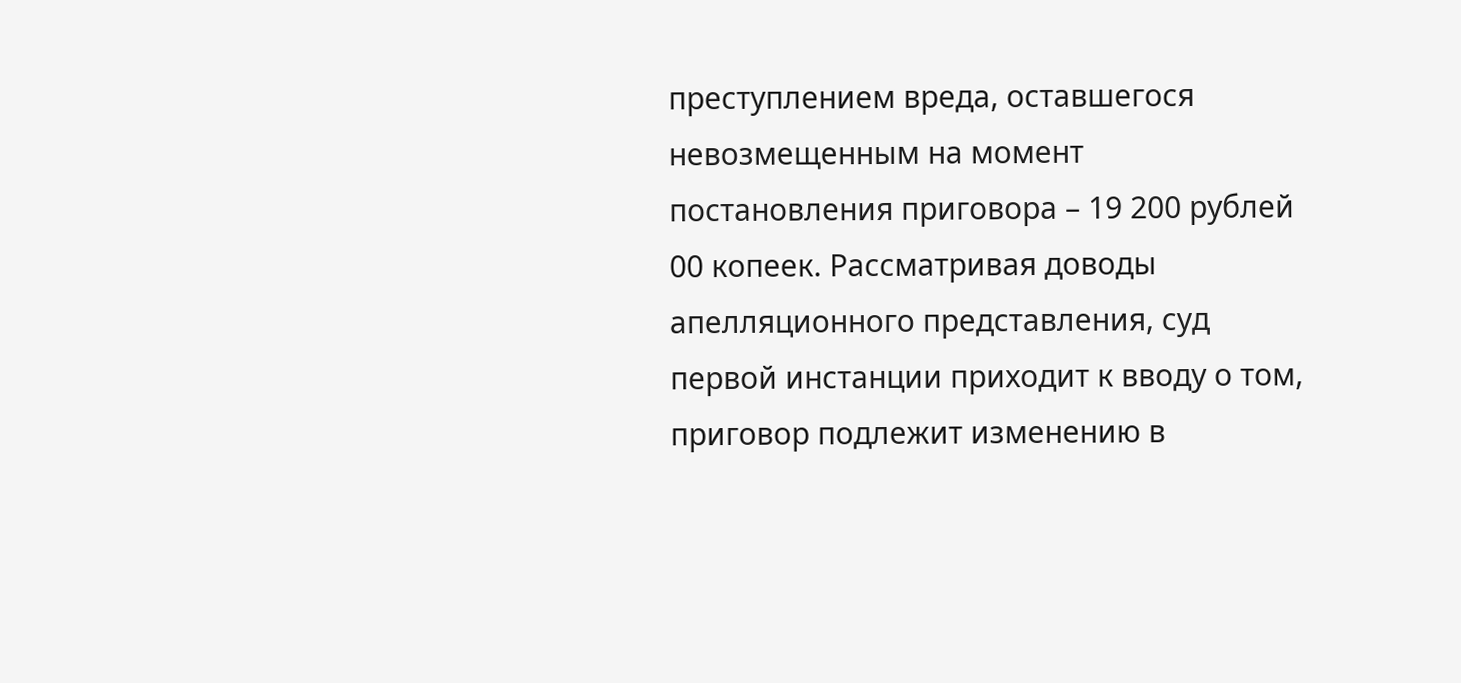преступлением вреда, оставшегося невозмещенным на момент постановления приговора – 19 200 рублей 00 копеек. Рассматривая доводы апелляционного представления, суд первой инстанции приходит к вводу о том, приговор подлежит изменению в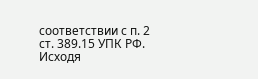соответствии с п. 2 ст. 389.15 УПК РФ. Исходя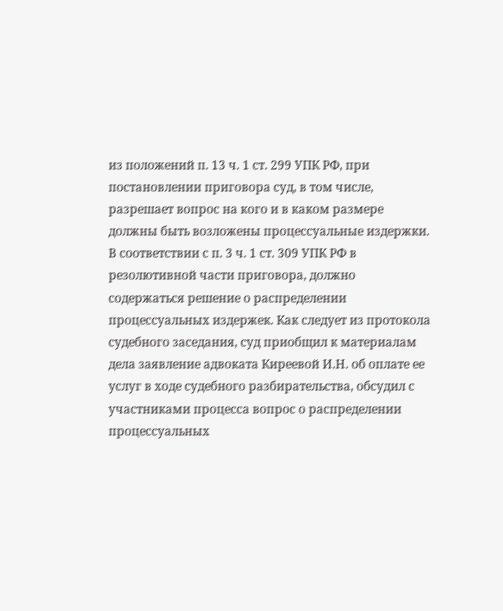из положений п. 13 ч. 1 ст. 299 УПК РФ, при постановлении приговора суд, в том числе, разрешает вопрос на кого и в каком размере должны быть возложены процессуальные издержки. В соответствии с п. 3 ч. 1 ст. 309 УПК РФ в резолютивной части приговора, должно содержаться решение о распределении процессуальных издержек. Как следует из протокола судебного заседания, суд приобщил к материалам дела заявление адвоката Киреевой И.Н. об оплате ее услуг в ходе судебного разбирательства, обсудил с участниками процесса вопрос о распределении процессуальных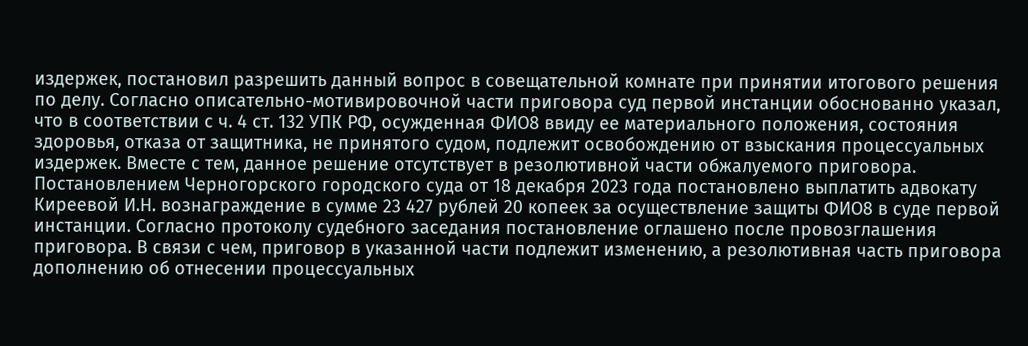издержек, постановил разрешить данный вопрос в совещательной комнате при принятии итогового решения по делу. Согласно описательно-мотивировочной части приговора суд первой инстанции обоснованно указал, что в соответствии с ч. 4 ст. 132 УПК РФ, осужденная ФИО8 ввиду ее материального положения, состояния здоровья, отказа от защитника, не принятого судом, подлежит освобождению от взыскания процессуальных издержек. Вместе с тем, данное решение отсутствует в резолютивной части обжалуемого приговора. Постановлением Черногорского городского суда от 18 декабря 2023 года постановлено выплатить адвокату Киреевой И.Н. вознаграждение в сумме 23 427 рублей 20 копеек за осуществление защиты ФИО8 в суде первой инстанции. Согласно протоколу судебного заседания постановление оглашено после провозглашения приговора. В связи с чем, приговор в указанной части подлежит изменению, а резолютивная часть приговора дополнению об отнесении процессуальных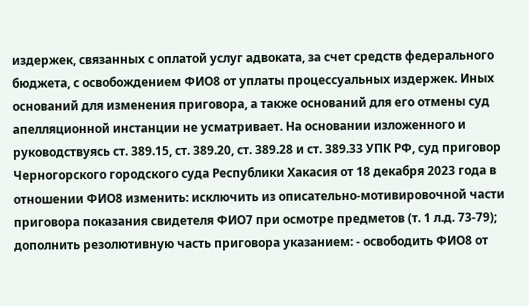издержек, связанных с оплатой услуг адвоката, за счет средств федерального бюджета, с освобождением ФИО8 от уплаты процессуальных издержек. Иных оснований для изменения приговора, а также оснований для его отмены суд апелляционной инстанции не усматривает. На основании изложенного и руководствуясь ст. 389.15, ст. 389.20, ст. 389.28 и ст. 389.33 УПК РФ, суд приговор Черногорского городского суда Республики Хакасия от 18 декабря 2023 года в отношении ФИО8 изменить: исключить из описательно-мотивировочной части приговора показания свидетеля ФИО7 при осмотре предметов (т. 1 л.д. 73-79); дополнить резолютивную часть приговора указанием: - освободить ФИО8 от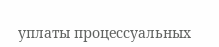уплаты процессуальных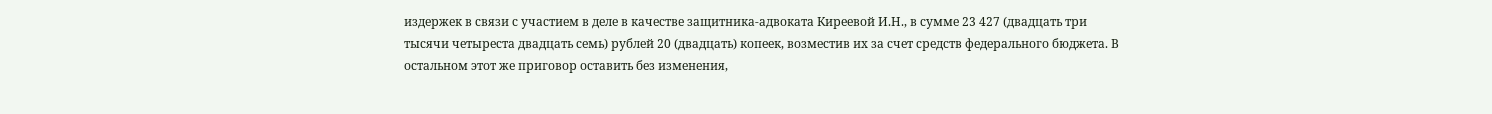издержек в связи с участием в деле в качестве защитника-адвоката Киреевой И.Н., в сумме 23 427 (двадцать три тысячи четыреста двадцать семь) рублей 20 (двадцать) копеек, возместив их за счет средств федерального бюджета. В остальном этот же приговор оставить без изменения,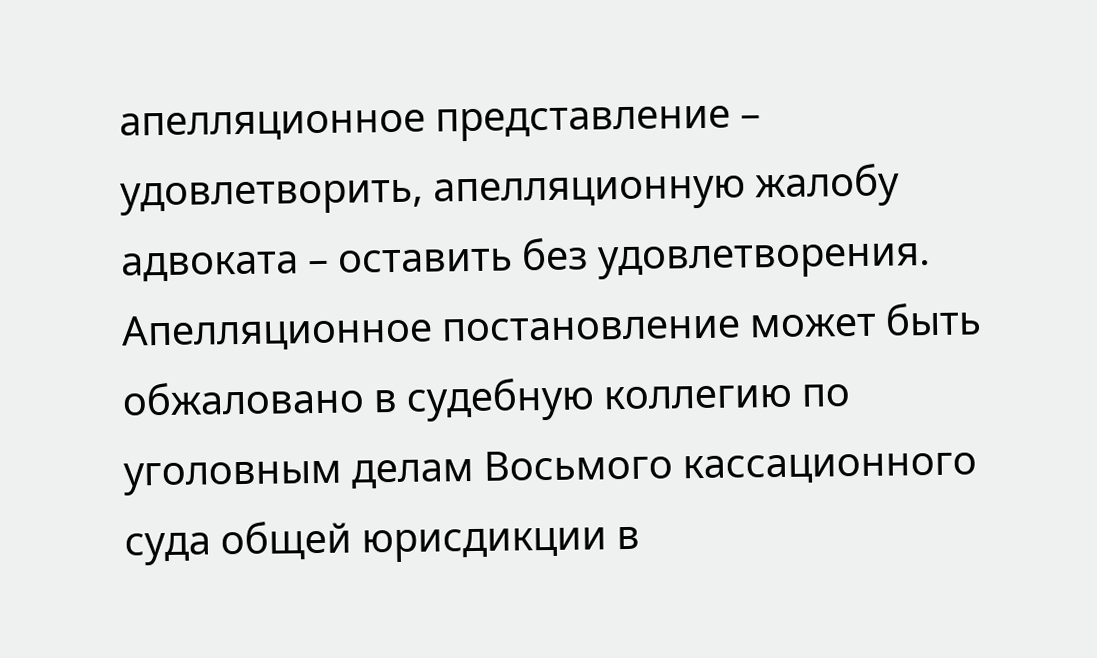апелляционное представление – удовлетворить, апелляционную жалобу адвоката – оставить без удовлетворения. Апелляционное постановление может быть обжаловано в судебную коллегию по уголовным делам Восьмого кассационного суда общей юрисдикции в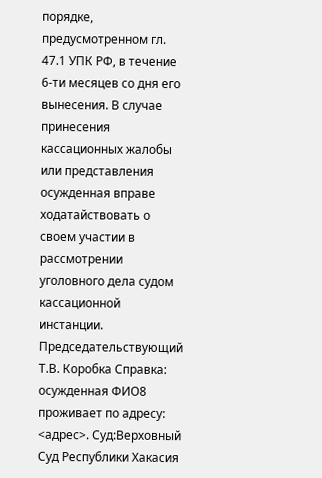порядке, предусмотренном гл. 47.1 УПК РФ, в течение 6-ти месяцев со дня его вынесения. В случае принесения кассационных жалобы или представления осужденная вправе ходатайствовать о своем участии в рассмотрении уголовного дела судом кассационной инстанции. Председательствующий Т.В. Коробка Справка: осужденная ФИО8 проживает по адресу: <адрес>. Суд:Верховный Суд Республики Хакасия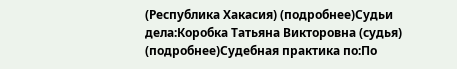(Республика Хакасия) (подробнее)Судьи дела:Коробка Татьяна Викторовна (судья) (подробнее)Судебная практика по:По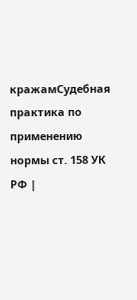кражамСудебная практика по применению нормы ст. 158 УК РФ |